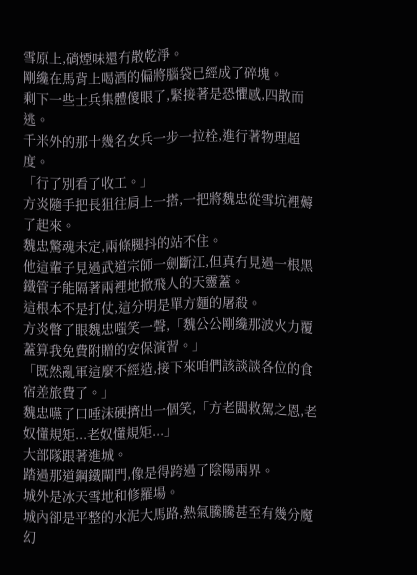雪原上,硝煙味還冇散乾淨。
剛纔在馬背上喝酒的偏將腦袋已經成了碎塊。
剩下一些士兵集體傻眼了,緊接著是恐懼感,四散而逃。
千米外的那十幾名女兵一步一拉栓,進行著物理超度。
「行了別看了收工。」
方炎隨手把長狙往肩上一搭,一把將魏忠從雪坑裡薅了起來。
魏忠驚魂未定,兩條腿抖的站不住。
他這輩子見過武道宗師一劍斷江,但真冇見過一根黑鐵管子能隔著兩裡地掀飛人的天靈蓋。
這根本不是打仗,這分明是單方麵的屠殺。
方炎瞥了眼魏忠嗤笑一聲,「魏公公剛纔那波火力覆蓋算我免費附贈的安保演習。」
「既然亂軍這麼不經造,接下來咱們該談談各位的食宿差旅費了。」
魏忠嚥了口唾沫硬擠出一個笑,「方老闆救駕之恩,老奴懂規矩...老奴懂規矩...」
大部隊跟著進城。
踏過那道鋼鐵閘門,像是得跨過了陰陽兩界。
城外是冰天雪地和修羅場。
城內卻是平整的水泥大馬路,熱氣騰騰甚至有幾分魔幻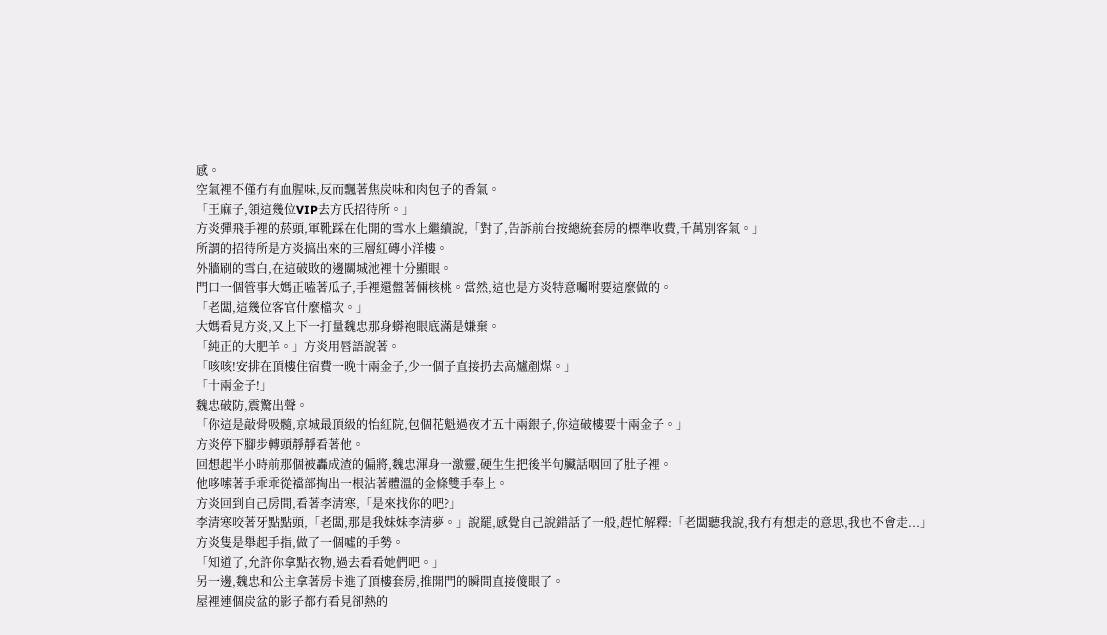感。
空氣裡不僅冇有血腥味,反而飄著焦炭味和肉包子的香氣。
「王麻子,領這幾位VIP去方氏招待所。」
方炎彈飛手裡的菸頭,軍靴踩在化開的雪水上繼續說,「對了,告訴前台按總統套房的標準收費,千萬別客氣。」
所謂的招待所是方炎搞出來的三層紅磚小洋樓。
外牆刷的雪白,在這破敗的邊關城池裡十分顯眼。
門口一個管事大媽正嗑著瓜子,手裡還盤著倆核桃。當然,這也是方炎特意囑咐要這麼做的。
「老闆,這幾位客官什麼檔次。」
大媽看見方炎,又上下一打量魏忠那身蟒袍眼底滿是嫌棄。
「純正的大肥羊。」方炎用唇語說著。
「咳咳!安排在頂樓住宿費一晚十兩金子,少一個子直接扔去高爐剷煤。」
「十兩金子!」
魏忠破防,震驚出聲。
「你這是敲骨吸髓,京城最頂級的怡紅院,包個花魁過夜才五十兩銀子,你這破樓要十兩金子。」
方炎停下腳步轉頭靜靜看著他。
回想起半小時前那個被轟成渣的偏將,魏忠渾身一激靈,硬生生把後半句臟話咽回了肚子裡。
他哆嗦著手乖乖從襠部掏出一根沾著體溫的金條雙手奉上。
方炎回到自己房間,看著李清寒,「是來找你的吧?」
李清寒咬著牙點點頭,「老闆,那是我妹妹李清夢。」說罷,感覺自己說錯話了一般,趕忙解釋:「老闆聽我說,我冇有想走的意思,我也不會走...」
方炎隻是舉起手指,做了一個噓的手勢。
「知道了,允許你拿點衣物,過去看看她們吧。」
另一邊,魏忠和公主拿著房卡進了頂樓套房,推開門的瞬間直接傻眼了。
屋裡連個炭盆的影子都冇看見卻熱的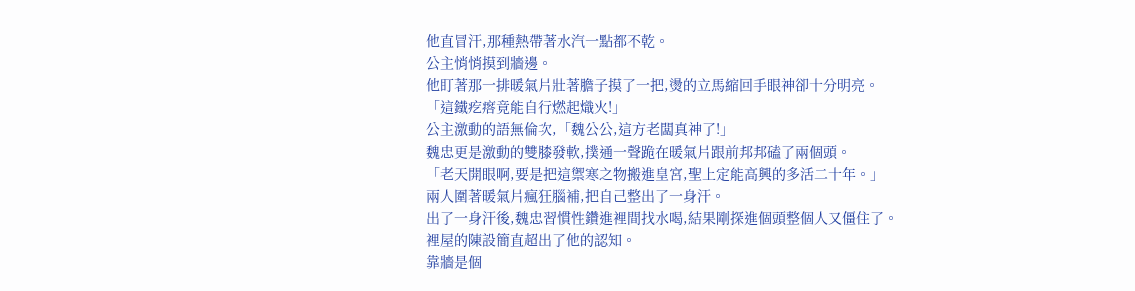他直冒汗,那種熱帶著水汽一點都不乾。
公主悄悄摸到牆邊。
他盯著那一排暖氣片壯著膽子摸了一把,燙的立馬縮回手眼神卻十分明亮。
「這鐵疙瘩竟能自行燃起熾火!」
公主激動的語無倫次,「魏公公,這方老闆真神了!」
魏忠更是激動的雙膝發軟,撲通一聲跪在暖氣片跟前邦邦磕了兩個頭。
「老天開眼啊,要是把這禦寒之物搬進皇宮,聖上定能高興的多活二十年。」
兩人圍著暖氣片瘋狂腦補,把自己整出了一身汗。
出了一身汗後,魏忠習慣性鑽進裡間找水喝,結果剛探進個頭整個人又僵住了。
裡屋的陳設簡直超出了他的認知。
靠牆是個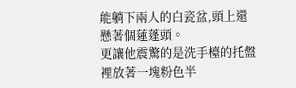能躺下兩人的白瓷盆,頭上還懸著個蓮蓬頭。
更讓他震驚的是洗手檯的托盤裡放著一塊粉色半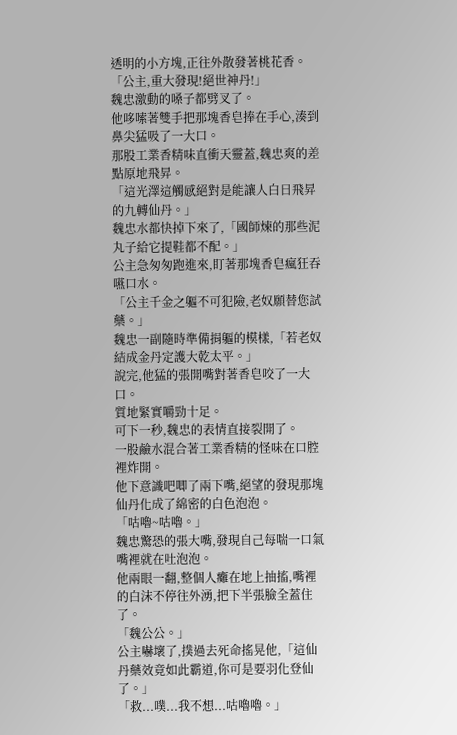透明的小方塊,正往外散發著桃花香。
「公主,重大發現!絕世神丹!」
魏忠激動的嗓子都劈叉了。
他哆嗦著雙手把那塊香皂捧在手心,湊到鼻尖猛吸了一大口。
那股工業香精味直衝天靈蓋,魏忠爽的差點原地飛昇。
「這光澤這觸感絕對是能讓人白日飛昇的九轉仙丹。」
魏忠水都快掉下來了,「國師煉的那些泥丸子給它提鞋都不配。」
公主急匆匆跑進來,盯著那塊香皂瘋狂吞嚥口水。
「公主千金之軀不可犯險,老奴願替您試藥。」
魏忠一副隨時準備捐軀的模樣,「若老奴結成金丹定護大乾太平。」
說完,他猛的張開嘴對著香皂咬了一大口。
質地緊實嚼勁十足。
可下一秒,魏忠的表情直接裂開了。
一股鹼水混合著工業香精的怪味在口腔裡炸開。
他下意識吧唧了兩下嘴,絕望的發現那塊仙丹化成了綿密的白色泡泡。
「咕嚕~咕嚕。」
魏忠驚恐的張大嘴,發現自己每喘一口氣嘴裡就在吐泡泡。
他兩眼一翻,整個人癱在地上抽搐,嘴裡的白沫不停往外湧,把下半張臉全蓋住了。
「魏公公。」
公主嚇壞了,撲過去死命搖晃他,「這仙丹藥效竟如此霸道,你可是要羽化登仙了。」
「救...噗...我不想...咕嚕嚕。」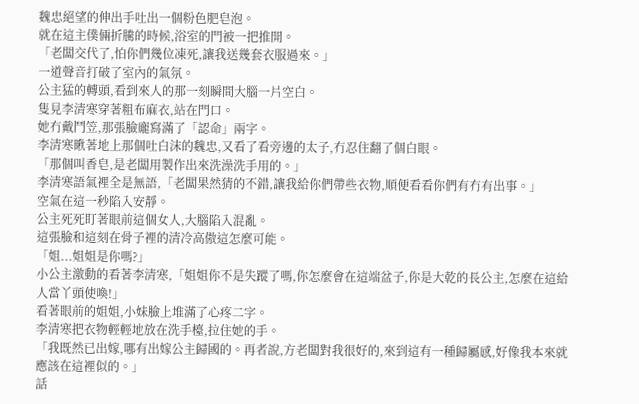魏忠絕望的伸出手吐出一個粉色肥皂泡。
就在這主僕倆折騰的時候,浴室的門被一把推開。
「老闆交代了,怕你們幾位凍死,讓我送幾套衣服過來。」
一道聲音打破了室內的氣氛。
公主猛的轉頭,看到來人的那一刻瞬間大腦一片空白。
隻見李清寒穿著粗布麻衣,站在門口。
她冇戴鬥笠,那張臉龐寫滿了「認命」兩字。
李清寒瞅著地上那個吐白沫的魏忠,又看了看旁邊的太子,冇忍住翻了個白眼。
「那個叫香皂,是老闆用製作出來洗澡洗手用的。」
李清寒語氣裡全是無語,「老闆果然猜的不錯,讓我給你們帶些衣物,順便看看你們有冇有出事。」
空氣在這一秒陷入安靜。
公主死死盯著眼前這個女人,大腦陷入混亂。
這張臉和這刻在骨子裡的清冷高傲這怎麼可能。
「姐...姐姐是你嗎?」
小公主激動的看著李清寒,「姐姐你不是失蹤了嗎,你怎麼會在這端盆子,你是大乾的長公主,怎麼在這給人當丫頭使喚!」
看著眼前的姐姐,小妹臉上堆滿了心疼二字。
李清寒把衣物輕輕地放在洗手檯,拉住她的手。
「我既然已出嫁,哪有出嫁公主歸國的。再者說,方老闆對我很好的,來到這有一種歸屬感,好像我本來就應該在這裡似的。」
話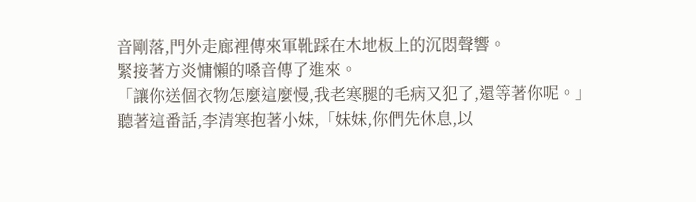音剛落,門外走廊裡傳來軍靴踩在木地板上的沉悶聲響。
緊接著方炎慵懶的嗓音傳了進來。
「讓你送個衣物怎麼這麼慢,我老寒腿的毛病又犯了,還等著你呢。」
聽著這番話,李清寒抱著小妹,「妹妹,你們先休息,以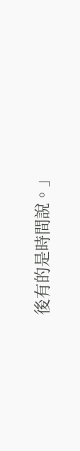後有的是時間說。」